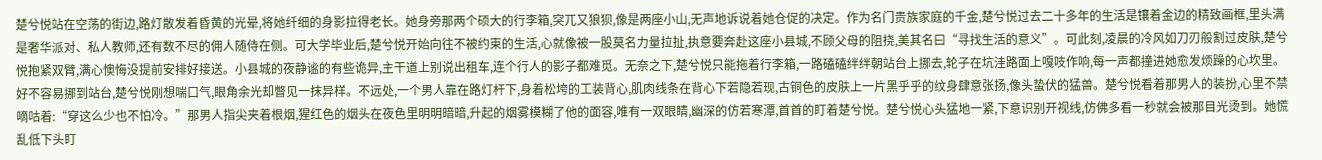楚兮悦站在空荡的街边,路灯散发着昏黄的光晕,将她纤细的身影拉得老长。她身旁那两个硕大的行李箱,突兀又狼狈,像是两座小山,无声地诉说着她仓促的决定。作为名门贵族家庭的千金,楚兮悦过去二十多年的生活是镶着金边的精致画框,里头满是奢华派对、私人教师,还有数不尽的佣人随侍在侧。可大学毕业后,楚兮悦开始向往不被约束的生活,心就像被一股莫名力量拉扯,执意要奔赴这座小县城,不顾父母的阻挠,美其名曰“寻找生活的意义”。可此刻,凌晨的冷风如刀刃般割过皮肤,楚兮悦抱紧双臂,满心懊悔没提前安排好接送。小县城的夜静谧的有些诡异,主干道上别说出租车,连个行人的影子都难觅。无奈之下,楚兮悦只能拖着行李箱,一路磕磕绊绊朝站台上挪去,轮子在坑洼路面上嘎吱作响,每一声都撞进她愈发烦躁的心坎里。好不容易挪到站台,楚兮悦刚想喘口气,眼角余光却瞥见一抹异样。不远处,一个男人靠在路灯杆下,身着松垮的工装背心,肌肉线条在背心下若隐若现,古铜色的皮肤上一片黑乎乎的纹身肆意张扬,像头蛰伏的猛兽。楚兮悦看着那男人的装扮,心里不禁嘀咕着:“穿这么少也不怕冷。”那男人指尖夹着根烟,猩红色的烟头在夜色里明明暗暗,升起的烟雾模糊了他的面容,唯有一双眼睛,幽深的仿若寒潭,首首的盯着楚兮悦。楚兮悦心头猛地一紧,下意识别开视线,仿佛多看一秒就会被那目光烫到。她慌乱低下头盯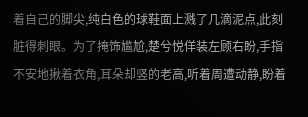着自己的脚尖,纯白色的球鞋面上溅了几滴泥点,此刻脏得刺眼。为了掩饰尴尬,楚兮悦佯装左顾右盼,手指不安地揪着衣角,耳朵却竖的老高,听着周遭动静,盼着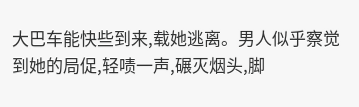大巴车能快些到来,载她逃离。男人似乎察觉到她的局促,轻啧一声,碾灭烟头,脚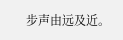步声由远及近。